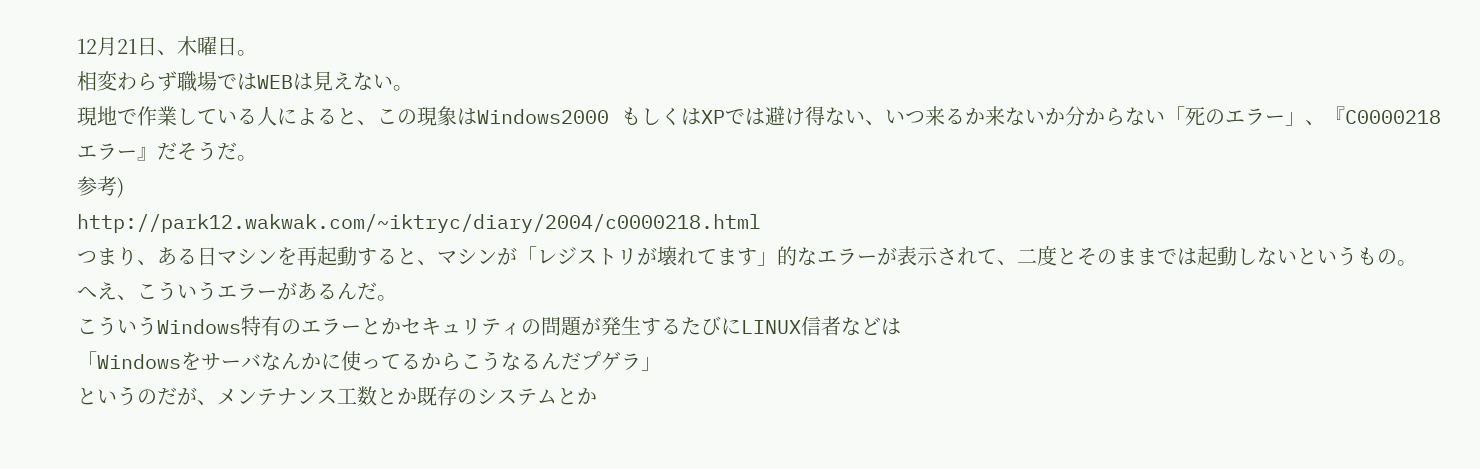12月21日、木曜日。
相変わらず職場ではWEBは見えない。
現地で作業している人によると、この現象はWindows2000 もしくはXPでは避け得ない、いつ来るか来ないか分からない「死のエラー」、『C0000218エラー』だそうだ。
参考)
http://park12.wakwak.com/~iktryc/diary/2004/c0000218.html
つまり、ある日マシンを再起動すると、マシンが「レジストリが壊れてます」的なエラーが表示されて、二度とそのままでは起動しないというもの。
へえ、こういうエラーがあるんだ。
こういうWindows特有のエラーとかセキュリティの問題が発生するたびにLINUX信者などは
「Windowsをサーバなんかに使ってるからこうなるんだプゲラ」
というのだが、メンテナンス工数とか既存のシステムとか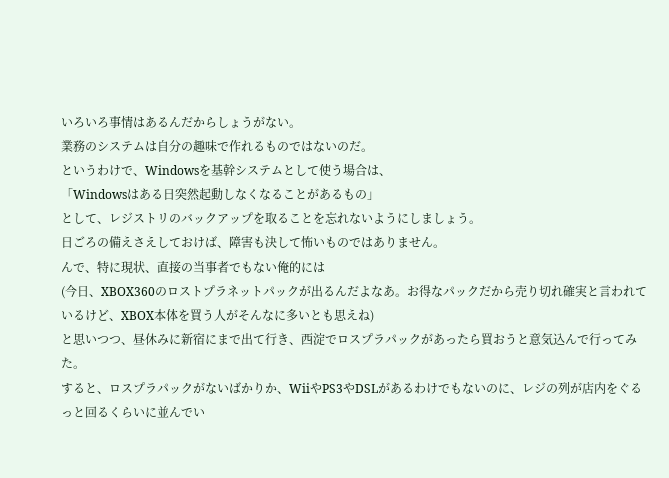いろいろ事情はあるんだからしょうがない。
業務のシステムは自分の趣味で作れるものではないのだ。
というわけで、Windowsを基幹システムとして使う場合は、
「Windowsはある日突然起動しなくなることがあるもの」
として、レジストリのバックアップを取ることを忘れないようにしましょう。
日ごろの備えさえしておけば、障害も決して怖いものではありません。
んで、特に現状、直接の当事者でもない俺的には
(今日、XBOX360のロストプラネットパックが出るんだよなあ。お得なパックだから売り切れ確実と言われているけど、XBOX本体を買う人がそんなに多いとも思えね)
と思いつつ、昼休みに新宿にまで出て行き、西淀でロスプラパックがあったら買おうと意気込んで行ってみた。
すると、ロスプラパックがないばかりか、WiiやPS3やDSLがあるわけでもないのに、レジの列が店内をぐるっと回るくらいに並んでい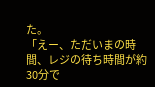た。
「えー、ただいまの時間、レジの待ち時間が約30分で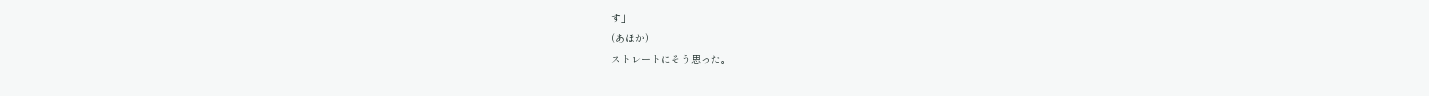す」
(あほか)
ストレートにそう思った。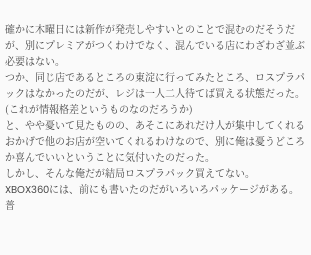確かに木曜日には新作が発売しやすいとのことで混むのだそうだが、別にプレミアがつくわけでなく、混んでいる店にわざわざ並ぶ必要はない。
つか、同じ店であるところの東淀に行ってみたところ、ロスプラパックはなかったのだが、レジは一人二人待てば買える状態だった。
(これが情報格差というものなのだろうか)
と、やや憂いて見たものの、あそこにあれだけ人が集中してくれるおかげで他のお店が空いてくれるわけなので、別に俺は憂うどころか喜んでいいということに気付いたのだった。
しかし、そんな俺だが結局ロスプラパック買えてない。
XBOX360には、前にも書いたのだがいろいろパッケージがある。
普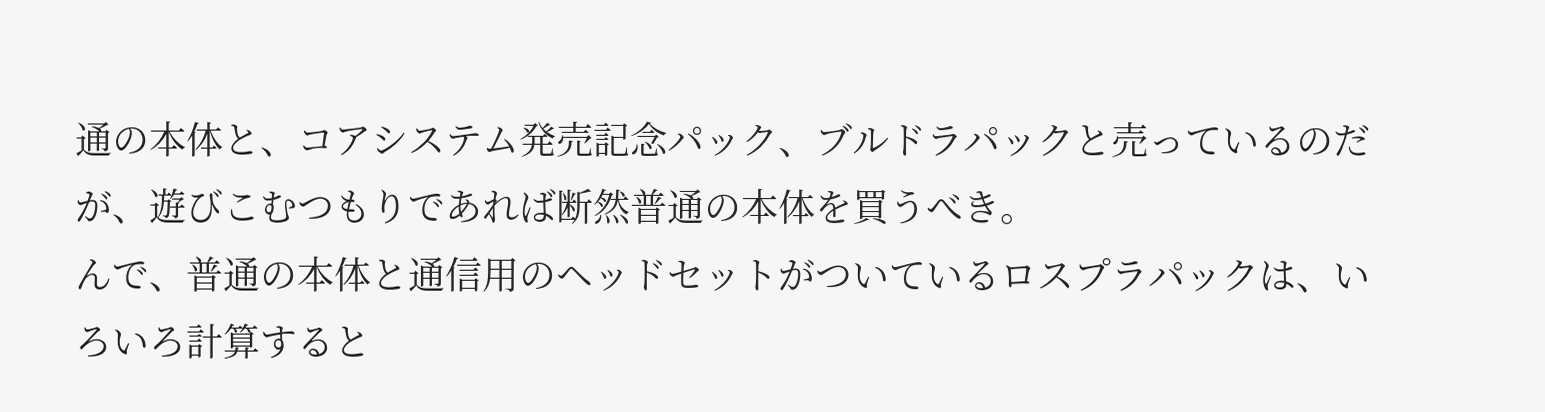通の本体と、コアシステム発売記念パック、ブルドラパックと売っているのだが、遊びこむつもりであれば断然普通の本体を買うべき。
んで、普通の本体と通信用のヘッドセットがついているロスプラパックは、いろいろ計算すると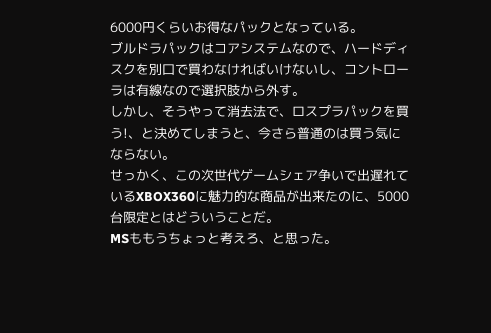6000円くらいお得なパックとなっている。
ブルドラパックはコアシステムなので、ハードディスクを別口で買わなければいけないし、コントローラは有線なので選択肢から外す。
しかし、そうやって消去法で、ロスプラパックを買う!、と決めてしまうと、今さら普通のは買う気にならない。
せっかく、この次世代ゲームシェア争いで出遅れているXBOX360に魅力的な商品が出来たのに、5000台限定とはどういうことだ。
MSももうちょっと考えろ、と思った。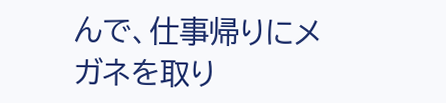んで、仕事帰りにメガネを取り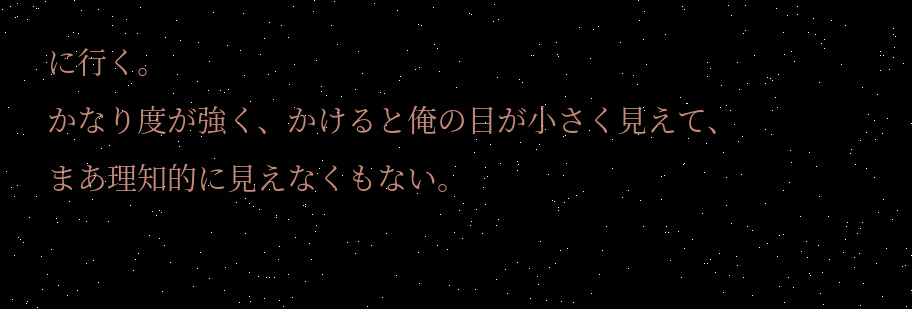に行く。
かなり度が強く、かけると俺の目が小さく見えて、まあ理知的に見えなくもない。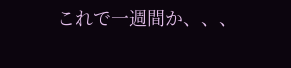これで一週間か、、、